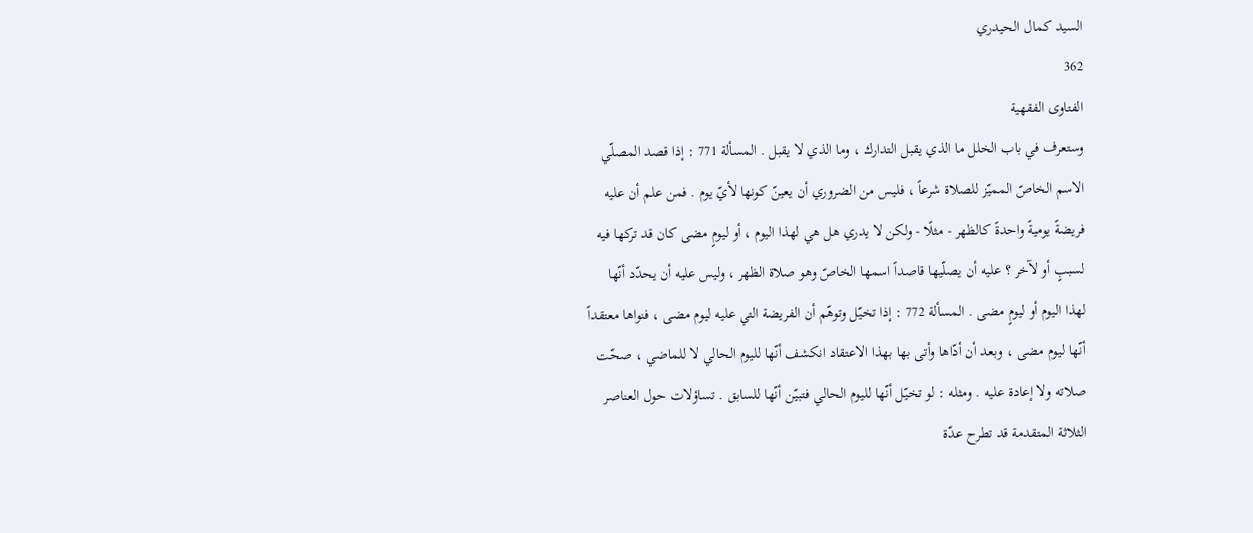السيد كمال الحيدري
362
الفتاوى الفقهية
وستعرف في باب الخلل ما الذي يقبل التدارك ، وما الذي لا يقبل . المسألة 771 : إذا قصد المصلّي الاسم الخاصّ المميّز للصلاة شرعاً ، فليس من الضروري أن يعينّ كونها لأيّ يوم . فمن علم أن عليه فريضةً يوميةً واحدةً كالظهر - مثلًا - ولكن لا يدري هل هي لهذا اليوم ، أو ليومٍ مضى كان قد تركها فيه لسببٍ أو لآخر ؟ عليه أن يصلّيها قاصداً اسمها الخاصّ وهو صلاة الظهر ، وليس عليه أن يحدّد أنّها لهذا اليوم أو ليومٍ مضى . المسألة 772 : إذا تخيّل وتوهّم أن الفريضة التي عليه ليوم مضى ، فنواها معتقداً أنّها ليوم مضى ، وبعد أن أدّاها وأتى بها بهذا الاعتقاد انكشف أنّها لليوم الحالي لا للماضي ، صحّت صلاته ولا إعادة عليه . ومثله : لو تخيّل أنّها لليوم الحالي فتبيّن أنّها للسابق . تساؤلات حول العناصر الثلاثة المتقدمة قد تطرح عدّة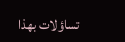تساؤلات بهذا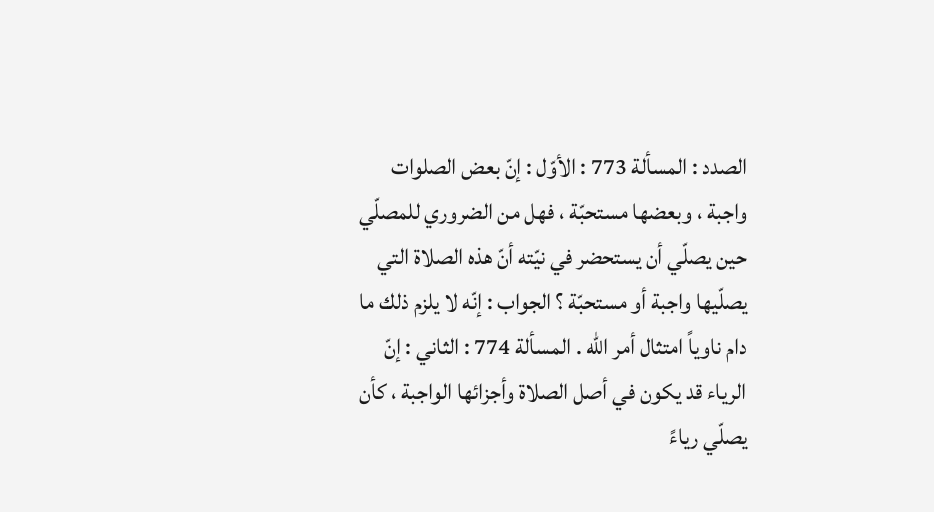الصدد : المسألة 773 : الأوّل : إنّ بعض الصلوات واجبة ، وبعضها مستحبّة ، فهل من الضروري للمصلّي حين يصلّي أن يستحضر في نيّته أنّ هذه الصلاة التي يصلّيها واجبة أو مستحبّة ؟ الجواب : إنّه لا يلزم ذلك ما دام ناوياً امتثال أمر الله . المسألة 774 : الثاني : إنّ الرياء قد يكون في أصل الصلاة وأجزائها الواجبة ، كأن يصلّي رياءً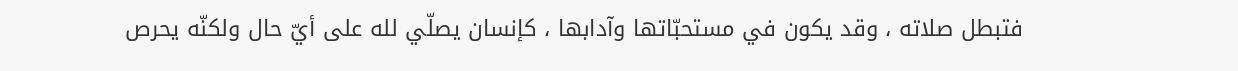فتبطل صلاته ، وقد يكون في مستحبّاتها وآدابها ، كإنسان يصلّي لله على أيّ حال ولكنّه يحرص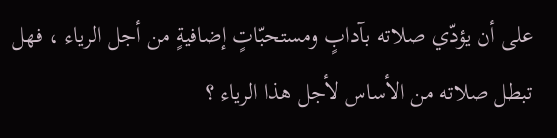على أن يؤدّي صلاته بآدابٍ ومستحبّاتٍ إضافيةٍ من أجل الرياء ، فهل تبطل صلاته من الأساس لأجل هذا الرياء ؟